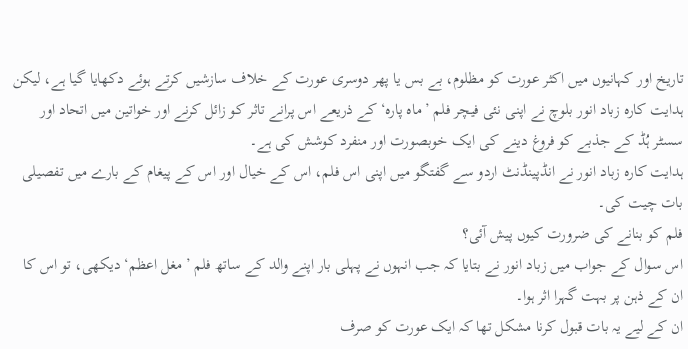تاریخ اور کہانیوں میں اکثر عورت کو مظلوم، بے بس یا پھر دوسری عورت کے خلاف سازشیں کرتے ہوئے دکھایا گیا ہے، لیکن ہدایت کارہ زباد انور بلوچ نے اپنی نئی فیچر فلم ’ماہ پارہ‘ کے ذریعے اس پرانے تاثر کو زائل کرنے اور خواتین میں اتحاد اور سسٹر ہُڈ کے جذبے کو فروغ دینے کی ایک خوبصورت اور منفرد کوشش کی ہے۔
ہدایت کارہ زباد انور نے انڈپینڈنٹ اردو سے گفتگو میں اپنی اس فلم، اس کے خیال اور اس کے پیغام کے بارے میں تفصیلی بات چیت کی۔
فلم کو بنانے کی ضرورت کیوں پیش آئی؟
اس سوال کے جواب میں زباد انور نے بتایا کہ جب انہوں نے پہلی بار اپنے والد کے ساتھ فلم ’مغل اعظم‘ دیکھی، تو اس کا ان کے ذہن پر بہت گہرا اثر ہوا۔
ان کے لیے یہ بات قبول کرنا مشکل تھا کہ ایک عورت کو صرف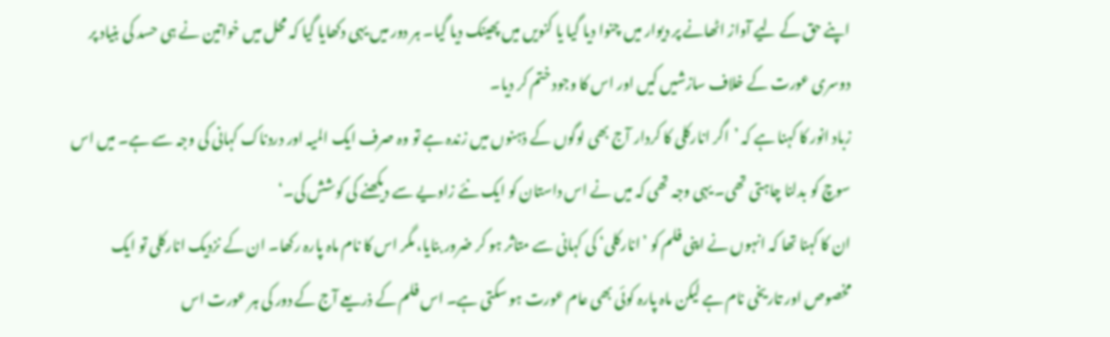اپنے حق کے لیے آواز اٹھانے پر دیوار میں چنوا دیا گیا یا کنویں میں پھینک دیا گیا۔ ہر دور میں یہی دکھایا گیا کہ محل میں خواتین نے ہی حسد کی بنیاد پر دوسری عورت کے خلاف سازشیں کیں اور اس کا وجود ختم کر دیا۔
زباد انور کا کہنا ہے کہ ’اگر انارکلی کا کردار آج بھی لوگوں کے ذہنوں میں زندہ ہے تو وہ صرف ایک المیہ اور دردناک کہانی کی وجہ سے ہے۔ میں اس سوچ کو بدلنا چاہتی تھی۔ یہی وجہ تھی کہ میں نے اس داستان کو ایک نئے زاویے سے دیکھنے کی کوشش کی۔‘
ان کا کہنا تھا کہ انہوں نے اپنی فلم کو ’انارکلی‘ کی کہانی سے متاثر ہو کر ضرور بنایا، مگر اس کا نام ماہ پارہ رکھا۔ ان کے نزدیک انارکلی تو ایک مخصوص اور تاریخی نام ہے لیکن ماہ پارہ کوئی بھی عام عورت ہو سکتی ہے۔ اس فلم کے ذریعے آج کے دور کی ہر عورت اس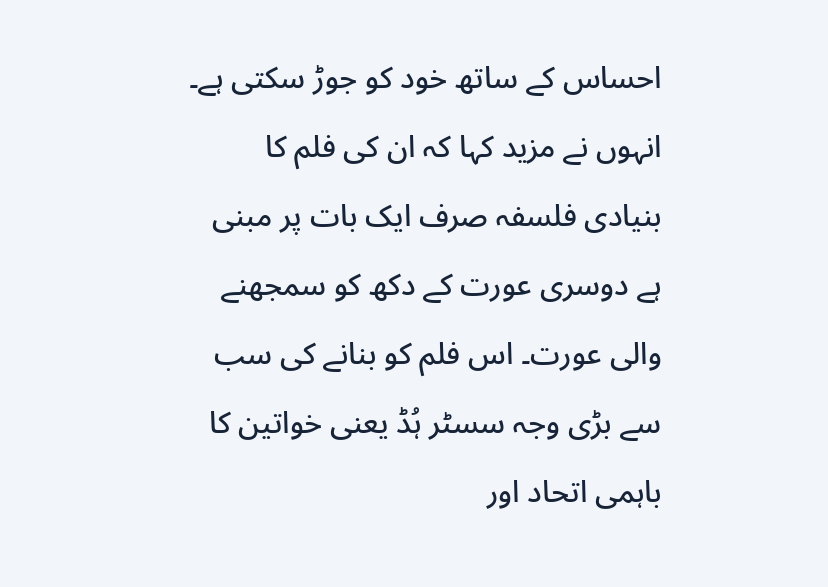احساس کے ساتھ خود کو جوڑ سکتی ہے۔
انہوں نے مزید کہا کہ ان کی فلم کا بنیادی فلسفہ صرف ایک بات پر مبنی ہے دوسری عورت کے دکھ کو سمجھنے والی عورت۔ اس فلم کو بنانے کی سب سے بڑی وجہ سسٹر ہُڈ یعنی خواتین کا باہمی اتحاد اور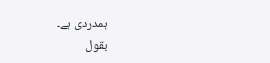ہمدردی ہے۔
بقول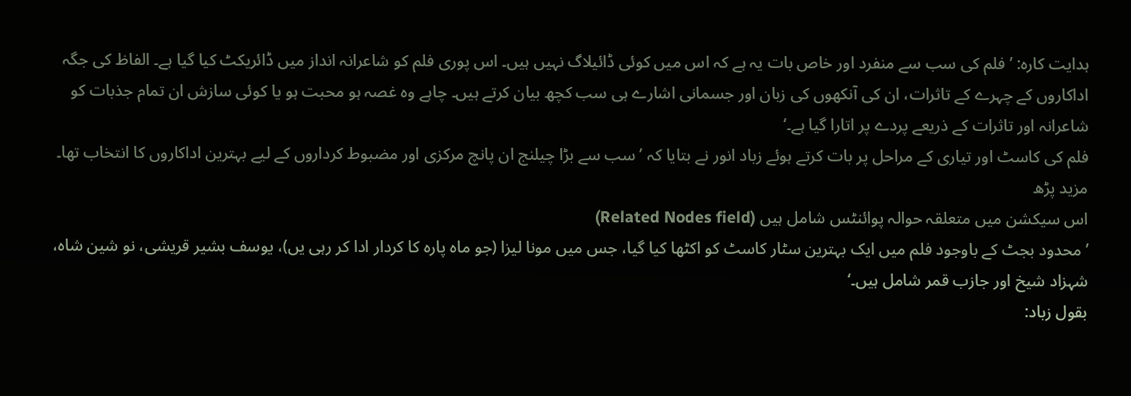ہدایت کارہ: ’فلم کی سب سے منفرد اور خاص بات یہ ہے کہ اس میں کوئی ڈائیلاگ نہیں ہیں۔ اس پوری فلم کو شاعرانہ انداز میں ڈائریکٹ کیا گیا ہے۔ الفاظ کی جگہ اداکاروں کے چہرے کے تاثرات، ان کی آنکھوں کی زبان اور جسمانی اشارے ہی سب کچھ بیان کرتے ہیں۔ چاہے وہ غصہ ہو محبت ہو یا کوئی سازش ان تمام جذبات کو شاعرانہ اور تاثرات کے ذریعے پردے پر اتارا گیا ہے۔‘
فلم کی کاسٹ اور تیاری کے مراحل پر بات کرتے ہوئے زباد انور نے بتایا کہ ’سب سے بڑا چیلنج ان پانچ مرکزی اور مضبوط کرداروں کے لیے بہترین اداکاروں کا انتخاب تھا۔
مزید پڑھ
اس سیکشن میں متعلقہ حوالہ پوائنٹس شامل ہیں (Related Nodes field)
’محدود بجٹ کے باوجود فلم میں ایک بہترین سٹار کاسٹ کو اکٹھا کیا گیا، جس میں مونا لیزا (جو ماہ پارہ کا کردار ادا کر رہی یں)، یوسف بشیر قریشی، نو شین شاہ، شہزاد شیخ اور جازب قمر شامل ہیں۔‘
بقول زباد: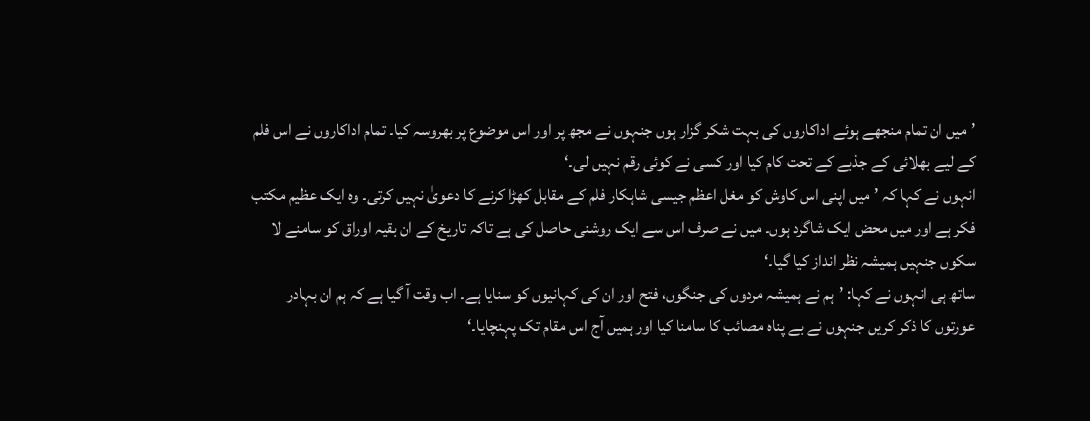’میں ان تمام منجھے ہوئے اداکاروں کی بہت شکر گزار ہوں جنہوں نے مجھ پر اور اس موضوع پر بھروسہ کیا۔ تمام اداکاروں نے اس فلم کے لیے بھلائی کے جذبے کے تحت کام کیا اور کسی نے کوئی رقم نہیں لی۔‘
انہوں نے کہا کہ ’میں اپنی اس کاوش کو مغل اعظم جیسی شاہکار فلم کے مقابل کھڑا کرنے کا دعویٰ نہیں کرتی۔ وہ ایک عظیم مکتب فکر ہے اور میں محض ایک شاگرد ہوں۔ میں نے صرف اس سے ایک روشنی حاصل کی ہے تاکہ تاریخ کے ان بقیہ اوراق کو سامنے لا سکوں جنہیں ہمیشہ نظر انداز کیا گیا۔‘
ساتھ ہی انہوں نے کہا: ’ہم نے ہمیشہ مردوں کی جنگوں، فتح اور ان کی کہانیوں کو سنایا ہے۔ اب وقت آ گیا ہے کہ ہم ان بہادر عورتوں کا ذکر کریں جنہوں نے بے پناہ مصائب کا سامنا کیا اور ہمیں آج اس مقام تک پہنچایا۔‘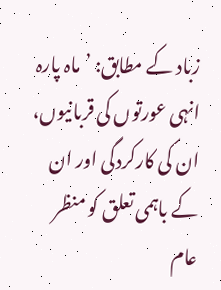زباد کے مطابق: ’ماہ پارہ انہی عورتوں کی قربانیوں، ان کی کارکردگی اور ان کے باہمی تعلق کو منظر عام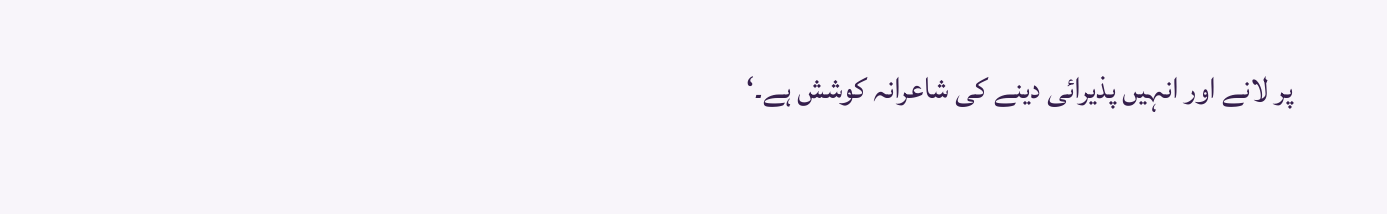پر لانے اور انہیں پذیرائی دینے کی شاعرانہ کوشش ہے۔‘